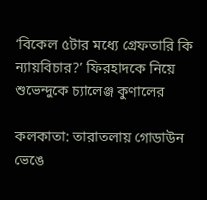‘বিকেল ৫টার মধ্যে গ্রেফতারি কি ন্যায়বিচার?’ ফিরহাদকে নিয়ে শুভেন্দুকে চ্যালেঞ্জ কুণালের

কলকাতা: তারাতলায় গোডাউন ভেঙে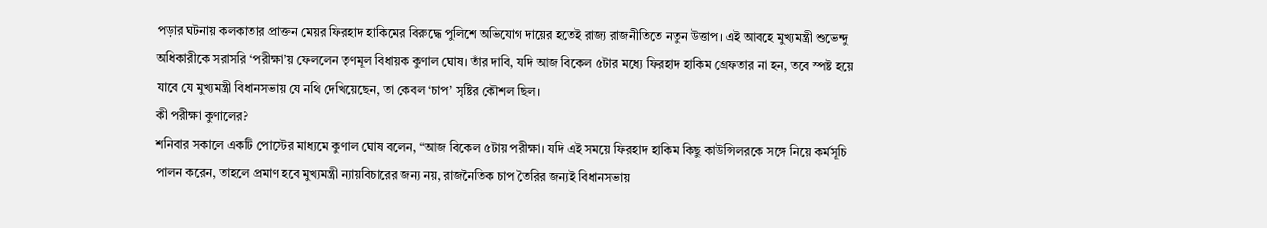পড়ার ঘটনায় কলকাতার প্রাক্তন মেয়র ফিরহাদ হাকিমের বিরুদ্ধে পুলিশে অভিযোগ দায়ের হতেই রাজ্য রাজনীতিতে নতুন উত্তাপ। এই আবহে মুখ্যমন্ত্রী শুভেন্দু অধিকারীকে সরাসরি ‘পরীক্ষা’য় ফেললেন তৃণমূল বিধায়ক কুণাল ঘোষ। তাঁর দাবি, যদি আজ বিকেল ৫টার মধ্যে ফিরহাদ হাকিম গ্রেফতার না হন, তবে স্পষ্ট হয়ে যাবে যে মুখ্যমন্ত্রী বিধানসভায় যে নথি দেখিয়েছেন, তা কেবল ‘চাপ’ সৃষ্টির কৌশল ছিল।
কী পরীক্ষা কুণালের?
শনিবার সকালে একটি পোস্টের মাধ্যমে কুণাল ঘোষ বলেন, “আজ বিকেল ৫টায় পরীক্ষা। যদি এই সময়ে ফিরহাদ হাকিম কিছু কাউন্সিলরকে সঙ্গে নিয়ে কর্মসূচি পালন করেন, তাহলে প্রমাণ হবে মুখ্যমন্ত্রী ন্যায়বিচারের জন্য নয়, রাজনৈতিক চাপ তৈরির জন্যই বিধানসভায়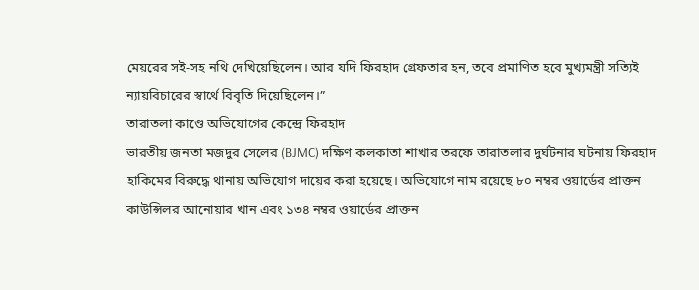মেয়রের সই-সহ নথি দেখিয়েছিলেন। আর যদি ফিরহাদ গ্রেফতার হন, তবে প্রমাণিত হবে মুখ্যমন্ত্রী সত্যিই ন্যায়বিচারের স্বার্থে বিবৃতি দিয়েছিলেন।”
তারাতলা কাণ্ডে অভিযোগের কেন্দ্রে ফিরহাদ
ভারতীয় জনতা মজদুর সেলের (BJMC) দক্ষিণ কলকাতা শাখার তরফে তারাতলার দুর্ঘটনার ঘটনায় ফিরহাদ হাকিমের বিরুদ্ধে থানায় অভিযোগ দায়ের করা হয়েছে। অভিযোগে নাম রয়েছে ৮০ নম্বর ওয়ার্ডের প্রাক্তন কাউন্সিলর আনোয়ার খান এবং ১৩৪ নম্বর ওয়ার্ডের প্রাক্তন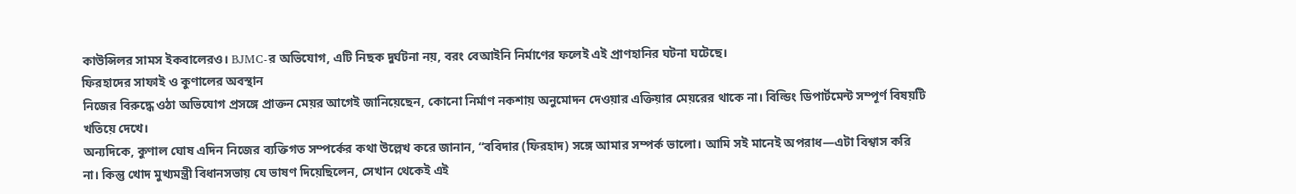কাউন্সিলর সামস ইকবালেরও। BJMC-র অভিযোগ, এটি নিছক দুর্ঘটনা নয়, বরং বেআইনি নির্মাণের ফলেই এই প্রাণহানির ঘটনা ঘটেছে।
ফিরহাদের সাফাই ও কুণালের অবস্থান
নিজের বিরুদ্ধে ওঠা অভিযোগ প্রসঙ্গে প্রাক্তন মেয়র আগেই জানিয়েছেন, কোনো নির্মাণ নকশায় অনুমোদন দেওয়ার এক্তিয়ার মেয়রের থাকে না। বিল্ডিং ডিপার্টমেন্ট সম্পূর্ণ বিষয়টি খতিয়ে দেখে।
অন্যদিকে, কুণাল ঘোষ এদিন নিজের ব্যক্তিগত সম্পর্কের কথা উল্লেখ করে জানান, “ববিদার (ফিরহাদ) সঙ্গে আমার সম্পর্ক ভালো। আমি সই মানেই অপরাধ—এটা বিশ্বাস করি না। কিন্তু খোদ মুখ্যমন্ত্রী বিধানসভায় যে ভাষণ দিয়েছিলেন, সেখান থেকেই এই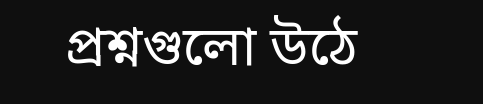প্রশ্নগুলো উঠে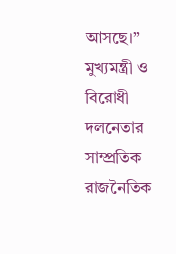আসছে।”
মুখ্যমন্ত্রী ও বিরোধী দলনেতার সাম্প্রতিক রাজনৈতিক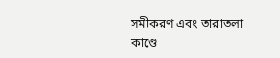সমীকরণ এবং তারাতলা কাণ্ডে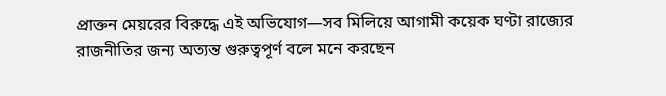প্রাক্তন মেয়রের বিরুদ্ধে এই অভিযোগ—সব মিলিয়ে আগামী কয়েক ঘণ্টা রাজ্যের রাজনীতির জন্য অত্যন্ত গুরুত্বপূর্ণ বলে মনে করছেন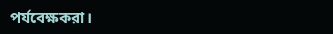পর্যবেক্ষকরা।